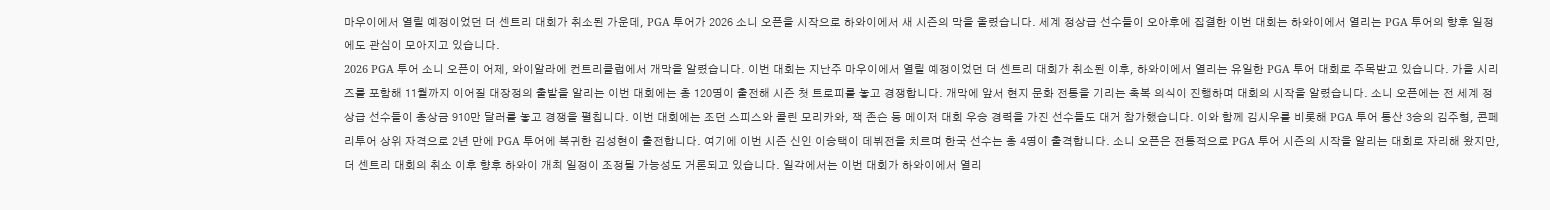마우이에서 열릴 예정이었던 더 센트리 대회가 취소된 가운데, PGA 투어가 2026 소니 오픈을 시작으로 하와이에서 새 시즌의 막을 올렸습니다. 세계 정상급 선수들이 오아후에 집결한 이번 대회는 하와이에서 열리는 PGA 투어의 향후 일정에도 관심이 모아지고 있습니다.
2026 PGA 투어 소니 오픈이 어제, 와이알라에 컨트리클럽에서 개막을 알렸습니다. 이번 대회는 지난주 마우이에서 열릴 예정이었던 더 센트리 대회가 취소된 이후, 하와이에서 열리는 유일한 PGA 투어 대회로 주목받고 있습니다. 가을 시리즈를 포함해 11월까지 이어질 대장정의 출발을 알리는 이번 대회에는 총 120명이 출전해 시즌 첫 트로피를 놓고 경쟁합니다. 개막에 앞서 현지 문화 전통을 기리는 축복 의식이 진행하며 대회의 시작을 알렸습니다. 소니 오픈에는 전 세계 정상급 선수들이 총상금 910만 달러를 놓고 경쟁을 펼칩니다. 이번 대회에는 조던 스피스와 콜린 모리카와, 잭 존슨 등 메이저 대회 우승 경력을 가진 선수들도 대거 참가했습니다. 이와 함께 김시우를 비롯해 PGA 투어 통산 3승의 김주형, 콘페리투어 상위 자격으로 2년 만에 PGA 투어에 복귀한 김성현이 출전합니다. 여기에 이번 시즌 신인 이승택이 데뷔전을 치르며 한국 선수는 총 4명이 출격합니다. 소니 오픈은 전통적으로 PGA 투어 시즌의 시작을 알리는 대회로 자리해 왔지만, 더 센트리 대회의 취소 이후 향후 하와이 개최 일정이 조정될 가능성도 거론되고 있습니다. 일각에서는 이번 대회가 하와이에서 열리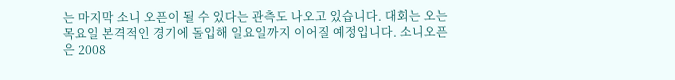는 마지막 소니 오픈이 될 수 있다는 관측도 나오고 있습니다. 대회는 오는 목요일 본격적인 경기에 돌입해 일요일까지 이어질 예정입니다. 소니오픈은 2008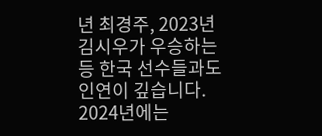년 최경주, 2023년 김시우가 우승하는 등 한국 선수들과도 인연이 깊습니다. 2024년에는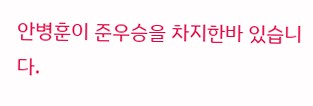안병훈이 준우승을 차지한바 있습니다.